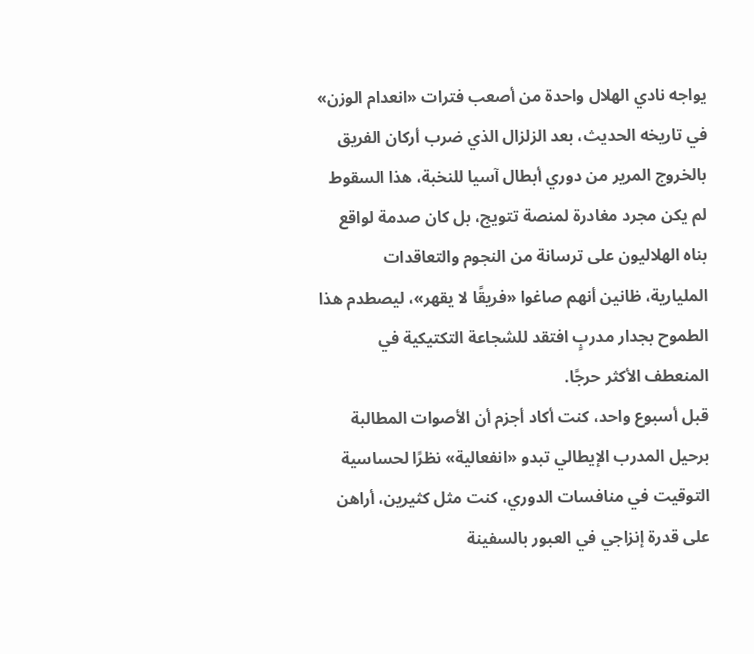يواجه نادي الهلال واحدة من أصعب فترات «انعدام الوزن» في تاريخه الحديث، بعد الزلزال الذي ضرب أركان الفريق بالخروج المرير من دوري أبطال آسيا للنخبة، هذا السقوط لم يكن مجرد مغادرة لمنصة تتويج، بل كان صدمة لواقع بناه الهلاليون على ترسانة من النجوم والتعاقدات المليارية، ظانين أنهم صاغوا «فريقًا لا يقهر»، ليصطدم هذا الطموح بجدار مدربٍ افتقد للشجاعة التكتيكية في المنعطف الأكثر حرجًا.
قبل أسبوع واحد، كنت أكاد أجزم أن الأصوات المطالبة برحيل المدرب الإيطالي تبدو «انفعالية» نظرًا لحساسية التوقيت في منافسات الدوري، كنت مثل كثيرين، أراهن على قدرة إنزاجي في العبور بالسفينة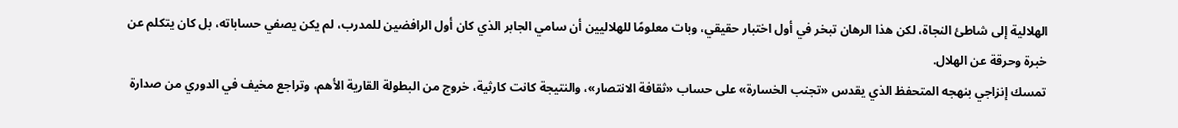الهلالية إلى شاطئ النجاة، لكن هذا الرهان تبخر في أول اختبار حقيقي، وبات معلومًا للهلاليين أن سامي الجابر الذي كان أول الرافضين للمدرب، لم يكن يصفي حساباته، بل كان يتكلم عن خبرة وحرقة عن الهلال.
تمسك إنزاجي بنهجه المتحفظ الذي يقدس «تجنب الخسارة» على حساب «ثقافة الانتصار»، والنتيجة كانت كارثية، خروج من البطولة القارية الأهم، وتراجع مخيف في الدوري من صدارة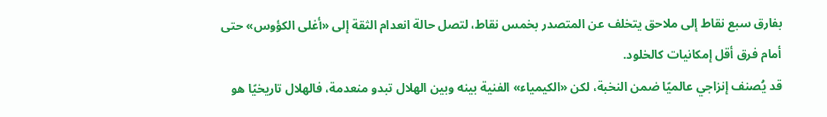بفارق سبع نقاط إلى ملاحق يتخلف عن المتصدر بخمس نقاط، لتصل حالة انعدام الثقة إلى «أغلى الكؤوس» حتى أمام فرق أقل إمكانيات كالخلود.
قد يُصنف إنزاجي عالميًا ضمن النخبة، لكن «الكيمياء» الفنية بينه وبين الهلال تبدو منعدمة، فالهلال تاريخيًا هو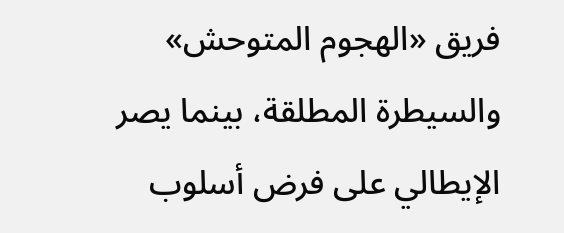فريق «الهجوم المتوحش» والسيطرة المطلقة، بينما يصر الإيطالي على فرض أسلوب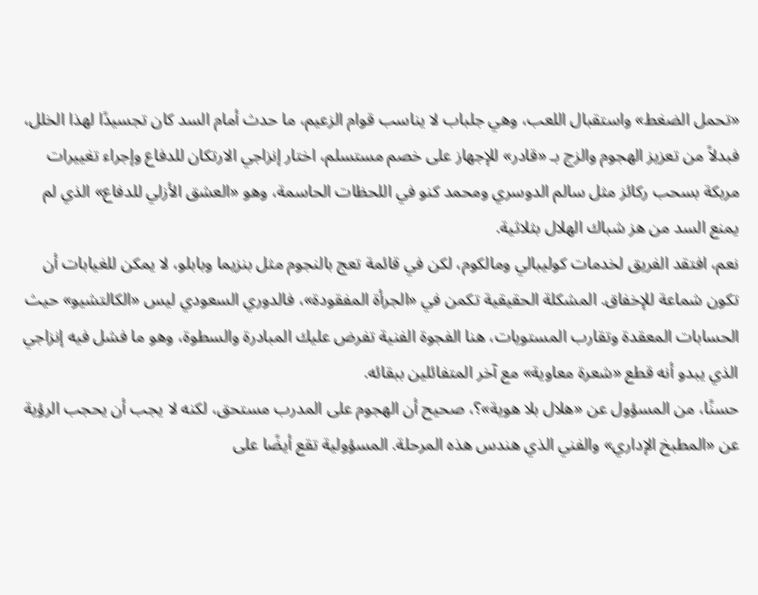«تحمل الضغط» واستقبال اللعب، وهي جلباب لا يناسب قوام الزعيم، ما حدث أمام السد كان تجسيدًا لهذا الخلل، فبدلاً من تعزيز الهجوم والزج بـ «قادر» للإجهاز على خصم مستسلم، اختار إنزاجي الارتكان للدفاع وإجراء تغييرات مربكة بسحب ركائز مثل سالم الدوسري ومحمد كنو في اللحظات الحاسمة، وهو «العشق الأزلي للدفاع» الذي لم يمنع السد من هز شباك الهلال بثلاثية.
نعم، افتقد الفريق لخدمات كوليبالي ومالكوم، لكن في قائمة تعج بالنجوم مثل بنزيما وبابلو، لا يمكن للغيابات أن تكون شماعة للإخفاق. المشكلة الحقيقية تكمن في «الجرأة المفقودة»، فالدوري السعودي ليس «الكالتشيو» حيث الحسابات المعقدة وتقارب المستويات، هنا الفجوة الفنية تفرض عليك المبادرة والسطوة، وهو ما فشل فيه إنزاجي الذي يبدو أنه قطع «شعرة معاوية» مع آخر المتفائلين ببقائه.
حسنًا، من المسؤول عن «هلال بلا هوية»؟، صحيح أن الهجوم على المدرب مستحق، لكنه لا يجب أن يحجب الرؤية عن «المطبخ الإداري» والفني الذي هندس هذه المرحلة. المسؤولية تقع أيضًا على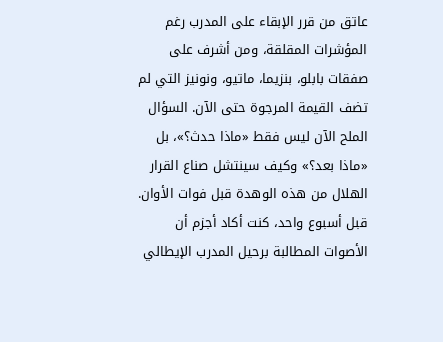عاتق من قرر الإبقاء على المدرب رغم المؤشرات المقلقة، ومن أشرف على صفقات بابلو، بنزيما، ماتيو، ونونيز التي لم تضف القيمة المرجوة حتى الآن. السؤال الملح الآن ليس فقط «ماذا حدث؟»، بل «ماذا بعد؟» وكيف سينتشل صناع القرار الهلال من هذه الوهدة قبل فوات الأوان.
قبل أسبوع واحد، كنت أكاد أجزم أن الأصوات المطالبة برحيل المدرب الإيطالي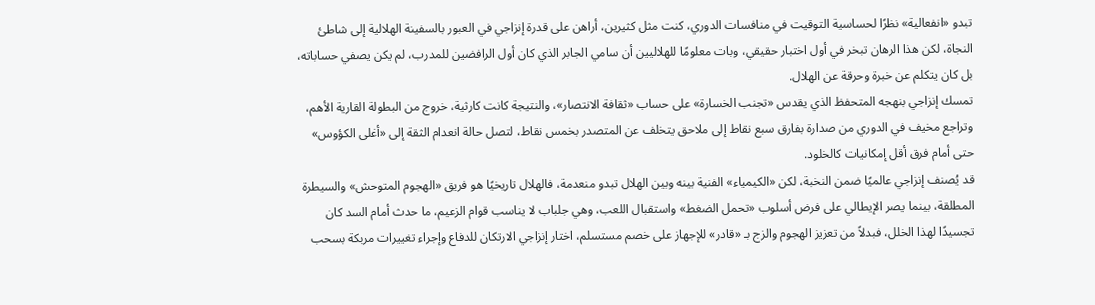تبدو «انفعالية» نظرًا لحساسية التوقيت في منافسات الدوري، كنت مثل كثيرين، أراهن على قدرة إنزاجي في العبور بالسفينة الهلالية إلى شاطئ النجاة، لكن هذا الرهان تبخر في أول اختبار حقيقي، وبات معلومًا للهلاليين أن سامي الجابر الذي كان أول الرافضين للمدرب، لم يكن يصفي حساباته، بل كان يتكلم عن خبرة وحرقة عن الهلال.
تمسك إنزاجي بنهجه المتحفظ الذي يقدس «تجنب الخسارة» على حساب «ثقافة الانتصار»، والنتيجة كانت كارثية، خروج من البطولة القارية الأهم، وتراجع مخيف في الدوري من صدارة بفارق سبع نقاط إلى ملاحق يتخلف عن المتصدر بخمس نقاط، لتصل حالة انعدام الثقة إلى «أغلى الكؤوس» حتى أمام فرق أقل إمكانيات كالخلود.
قد يُصنف إنزاجي عالميًا ضمن النخبة، لكن «الكيمياء» الفنية بينه وبين الهلال تبدو منعدمة، فالهلال تاريخيًا هو فريق «الهجوم المتوحش» والسيطرة المطلقة، بينما يصر الإيطالي على فرض أسلوب «تحمل الضغط» واستقبال اللعب، وهي جلباب لا يناسب قوام الزعيم، ما حدث أمام السد كان تجسيدًا لهذا الخلل، فبدلاً من تعزيز الهجوم والزج بـ «قادر» للإجهاز على خصم مستسلم، اختار إنزاجي الارتكان للدفاع وإجراء تغييرات مربكة بسحب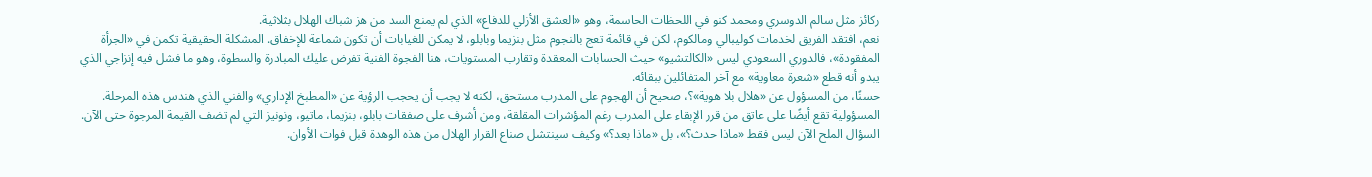ركائز مثل سالم الدوسري ومحمد كنو في اللحظات الحاسمة، وهو «العشق الأزلي للدفاع» الذي لم يمنع السد من هز شباك الهلال بثلاثية.
نعم، افتقد الفريق لخدمات كوليبالي ومالكوم، لكن في قائمة تعج بالنجوم مثل بنزيما وبابلو، لا يمكن للغيابات أن تكون شماعة للإخفاق. المشكلة الحقيقية تكمن في «الجرأة المفقودة»، فالدوري السعودي ليس «الكالتشيو» حيث الحسابات المعقدة وتقارب المستويات، هنا الفجوة الفنية تفرض عليك المبادرة والسطوة، وهو ما فشل فيه إنزاجي الذي يبدو أنه قطع «شعرة معاوية» مع آخر المتفائلين ببقائه.
حسنًا، من المسؤول عن «هلال بلا هوية»؟، صحيح أن الهجوم على المدرب مستحق، لكنه لا يجب أن يحجب الرؤية عن «المطبخ الإداري» والفني الذي هندس هذه المرحلة. المسؤولية تقع أيضًا على عاتق من قرر الإبقاء على المدرب رغم المؤشرات المقلقة، ومن أشرف على صفقات بابلو، بنزيما، ماتيو، ونونيز التي لم تضف القيمة المرجوة حتى الآن. السؤال الملح الآن ليس فقط «ماذا حدث؟»، بل «ماذا بعد؟» وكيف سينتشل صناع القرار الهلال من هذه الوهدة قبل فوات الأوان.